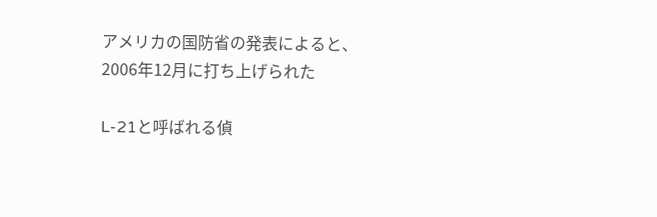アメリカの国防省の発表によると、2006年12月に打ち上げられた

L-21と呼ばれる偵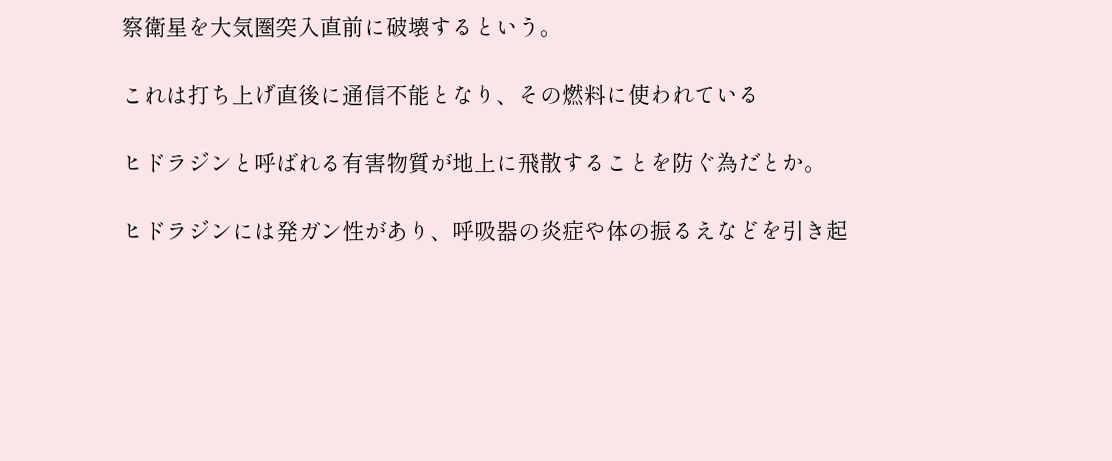察衛星を大気圏突入直前に破壊するという。

これは打ち上げ直後に通信不能となり、その燃料に使われている

ヒドラジンと呼ばれる有害物質が地上に飛散することを防ぐ為だとか。

ヒドラジンには発ガン性があり、呼吸器の炎症や体の振るえなどを引き起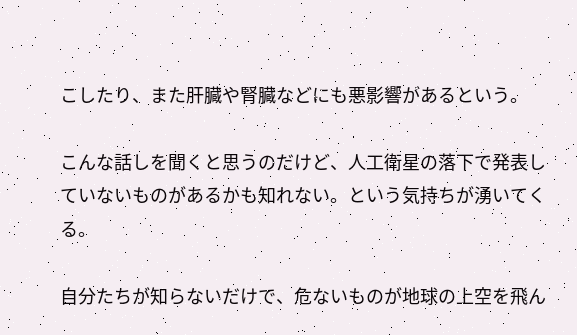こしたり、また肝臓や腎臓などにも悪影響があるという。

こんな話しを聞くと思うのだけど、人工衛星の落下で発表していないものがあるかも知れない。という気持ちが湧いてくる。

自分たちが知らないだけで、危ないものが地球の上空を飛ん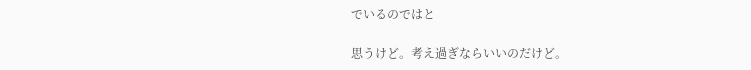でいるのではと

思うけど。考え過ぎならいいのだけど。